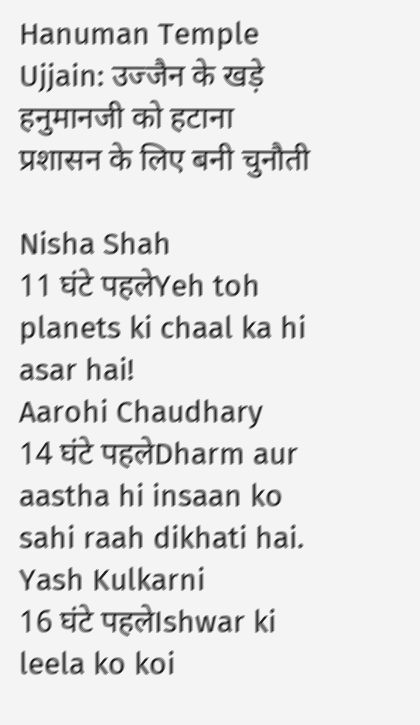Hanuman Temple Ujjain: उज्जैन के खड़े हनुमानजी को हटाना प्रशासन के लिए बनी चुनौती

Nisha Shah
11 घंटे पहलेYeh toh planets ki chaal ka hi asar hai!
Aarohi Chaudhary
14 घंटे पहलेDharm aur aastha hi insaan ko sahi raah dikhati hai.
Yash Kulkarni
16 घंटे पहलेIshwar ki leela ko koi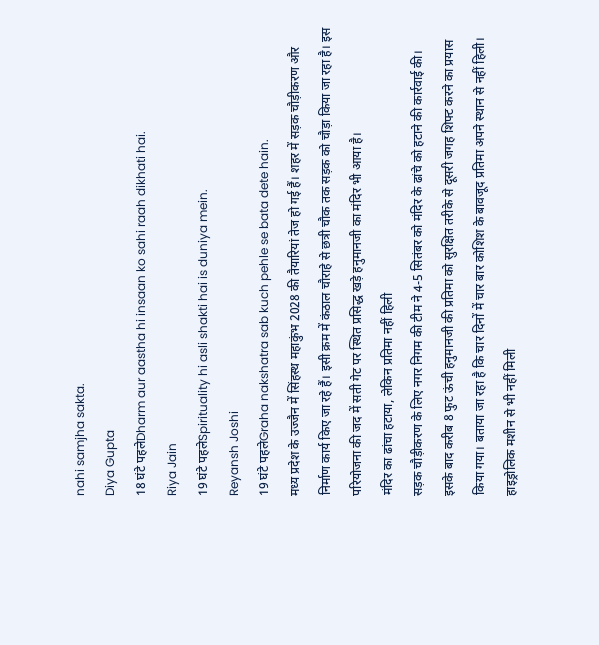nahi samjha sakta.
Diya Gupta
18 घंटे पहलेDharm aur aastha hi insaan ko sahi raah dikhati hai.
Riya Jain
19 घंटे पहलेSpirituality hi asli shakti hai is duniya mein.
Reyansh Joshi
19 घंटे पहलेGraha nakshatra sab kuch pehle se bata dete hain.
मध्य प्रदेश के उज्जैन में सिंहस्थ महाकुंभ 2028 की तैयारियां तेज हो गई हैं। शहर में सड़क चौड़ीकरण और निर्माण कार्य किए जा रहे हैं। इसी क्रम में कंठाल चौराहे से छत्री चौक तक सड़क को चौड़ा किया जा रहा है। इस परियोजना की जद में सती गेट पर स्थित प्रसिद्ध खड़े हनुमानजी का मंदिर भी आया है।
मंदिर का ढांचा हटाया, लेकिन प्रतिमा नहीं हिली
सड़क चौड़ीकरण के लिए नगर निगम की टीम ने 4-5 सितंबर को मंदिर के ढांचे को हटाने की कार्रवाई की। इसके बाद करीब 8 फुट ऊंची हनुमानजी की प्रतिमा को सुरक्षित तरीके से दूसरी जगह शिफ्ट करने का प्रयास किया गया। बताया जा रहा है कि चार दिनों में चार बार कोशिश के बावजूद प्रतिमा अपने स्थान से नहीं हिली।
हाइड्रोलिक मशीन से भी नहीं मिली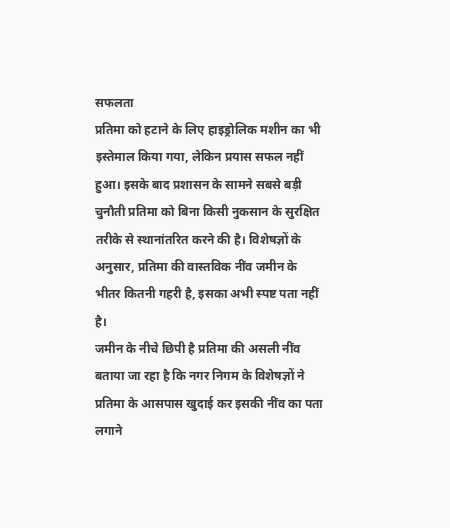सफलता
प्रतिमा को हटाने के लिए हाइड्रोलिक मशीन का भी इस्तेमाल किया गया, लेकिन प्रयास सफल नहीं हुआ। इसके बाद प्रशासन के सामने सबसे बड़ी चुनौती प्रतिमा को बिना किसी नुकसान के सुरक्षित तरीके से स्थानांतरित करने की है। विशेषज्ञों के अनुसार, प्रतिमा की वास्तविक नींव जमीन के भीतर कितनी गहरी है, इसका अभी स्पष्ट पता नहीं है।
जमीन के नीचे छिपी है प्रतिमा की असली नींव
बताया जा रहा है कि नगर निगम के विशेषज्ञों ने प्रतिमा के आसपास खुदाई कर इसकी नींव का पता लगाने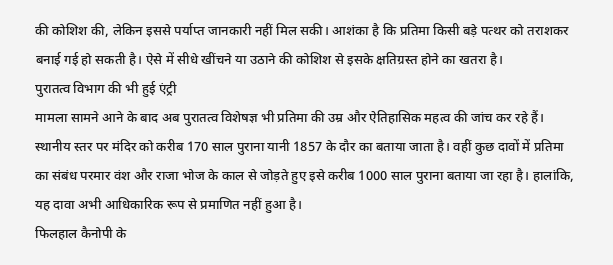की कोशिश की, लेकिन इससे पर्याप्त जानकारी नहीं मिल सकी। आशंका है कि प्रतिमा किसी बड़े पत्थर को तराशकर बनाई गई हो सकती है। ऐसे में सीधे खींचने या उठाने की कोशिश से इसके क्षतिग्रस्त होने का खतरा है।
पुरातत्व विभाग की भी हुई एंट्री
मामला सामने आने के बाद अब पुरातत्व विशेषज्ञ भी प्रतिमा की उम्र और ऐतिहासिक महत्व की जांच कर रहे हैं। स्थानीय स्तर पर मंदिर को करीब 170 साल पुराना यानी 1857 के दौर का बताया जाता है। वहीं कुछ दावों में प्रतिमा का संबंध परमार वंश और राजा भोज के काल से जोड़ते हुए इसे करीब 1000 साल पुराना बताया जा रहा है। हालांकि, यह दावा अभी आधिकारिक रूप से प्रमाणित नहीं हुआ है।
फिलहाल कैनोपी के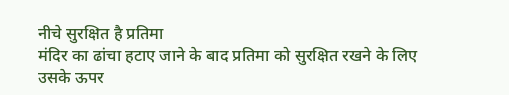नीचे सुरक्षित है प्रतिमा
मंदिर का ढांचा हटाए जाने के बाद प्रतिमा को सुरक्षित रखने के लिए उसके ऊपर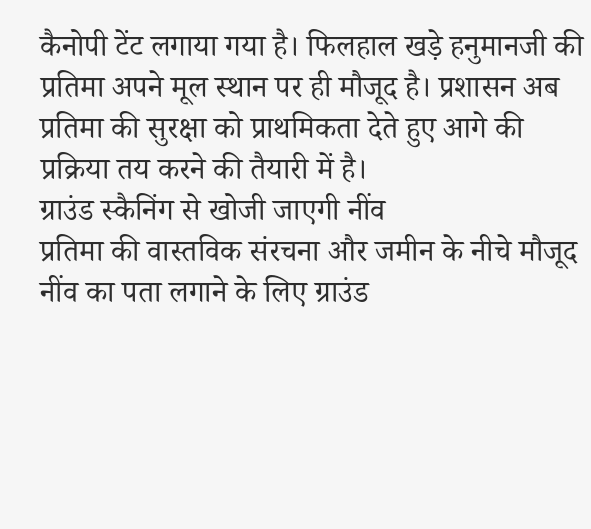कैनोपी टेंट लगाया गया है। फिलहाल खड़े हनुमानजी की प्रतिमा अपने मूल स्थान पर ही मौजूद है। प्रशासन अब प्रतिमा की सुरक्षा को प्राथमिकता देते हुए आगे की प्रक्रिया तय करने की तैयारी में है।
ग्राउंड स्कैनिंग से खोजी जाएगी नींव
प्रतिमा की वास्तविक संरचना और जमीन के नीचे मौजूद नींव का पता लगाने के लिए ग्राउंड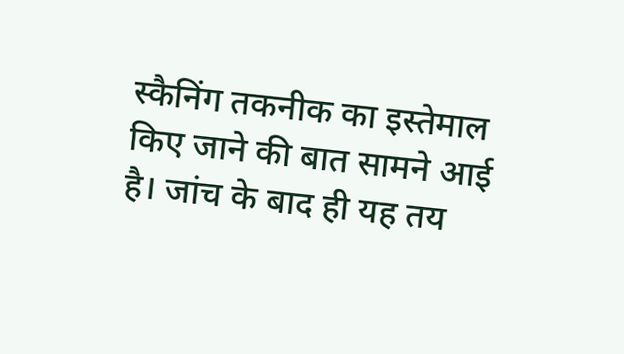स्कैनिंग तकनीक का इस्तेमाल किए जाने की बात सामने आई है। जांच के बाद ही यह तय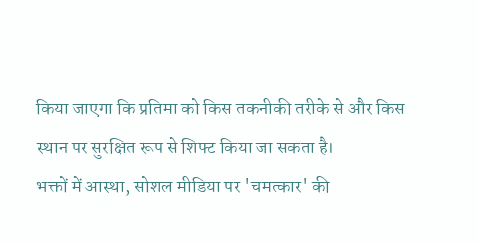किया जाएगा कि प्रतिमा को किस तकनीकी तरीके से और किस स्थान पर सुरक्षित रूप से शिफ्ट किया जा सकता है।
भक्तों में आस्था, सोशल मीडिया पर 'चमत्कार' की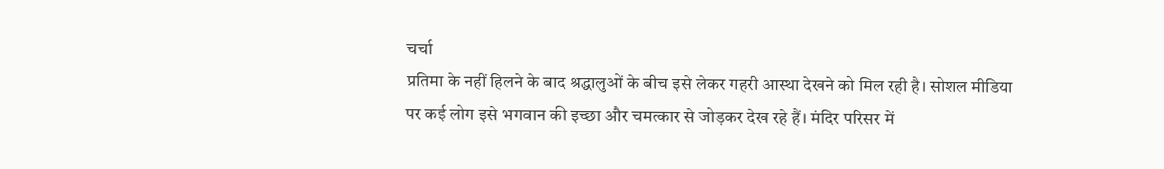चर्चा
प्रतिमा के नहीं हिलने के बाद श्रद्धालुओं के बीच इसे लेकर गहरी आस्था देखने को मिल रही है। सोशल मीडिया पर कई लोग इसे भगवान की इच्छा और चमत्कार से जोड़कर देख रहे हैं। मंदिर परिसर में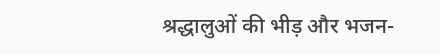श्रद्धालुओं की भीड़ और भजन-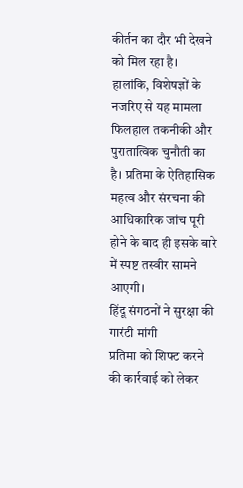कीर्तन का दौर भी देखने को मिल रहा है।
हालांकि, विशेषज्ञों के नजरिए से यह मामला फिलहाल तकनीकी और पुरातात्विक चुनौती का है। प्रतिमा के ऐतिहासिक महत्व और संरचना की आधिकारिक जांच पूरी होने के बाद ही इसके बारे में स्पष्ट तस्वीर सामने आएगी।
हिंदू संगठनों ने सुरक्षा की गारंटी मांगी
प्रतिमा को शिफ्ट करने की कार्रवाई को लेकर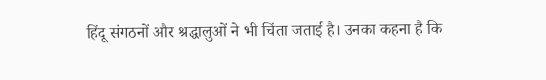हिंदू संगठनों और श्रद्धालुओं ने भी चिंता जताई है। उनका कहना है कि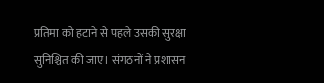प्रतिमा को हटाने से पहले उसकी सुरक्षा सुनिश्चित की जाए। संगठनों ने प्रशासन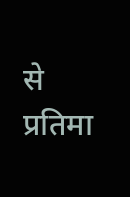से प्रतिमा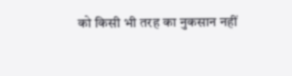को किसी भी तरह का नुकसान नहीं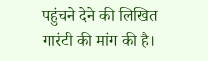पहुंचने देने की लिखित गारंटी की मांग की है।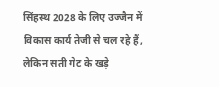सिंहस्थ 2028 के लिए उज्जैन में विकास कार्य तेजी से चल रहे हैं, लेकिन सती गेट के खड़े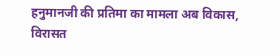हनुमानजी की प्रतिमा का मामला अब विकास, विरासत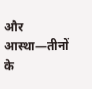और आस्था—तीनों के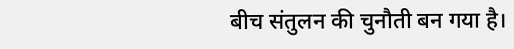बीच संतुलन की चुनौती बन गया है।